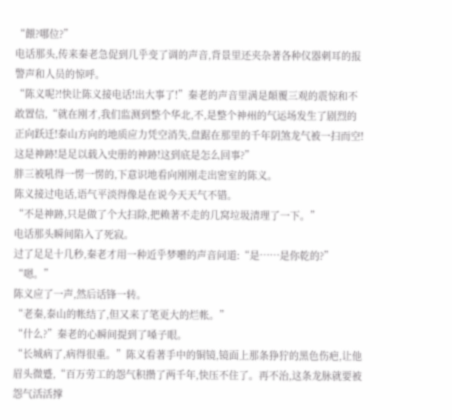“餵?哪位?”
电话那头,传来秦老急促到几乎变了调的声音,背景里还夹杂著各种仪器刺耳的报警声和人员的惊呼。
“陈义呢?!快让陈义接电话!出大事了!”秦老的声音里满是顛覆三观的震惊和不敢置信,“就在刚才,我们监测到整个华北,不,是整个神州的气运场发生了剧烈的正向跃迁!泰山方向的地质应力凭空消失,盘踞在那里的千年阴煞龙气被一扫而空!这是神跡!是足以载入史册的神跡!这到底是怎么回事?”
胖三被吼得一愣一愣的,下意识地看向刚刚走出密室的陈义。
陈义接过电话,语气平淡得像是在说今天天气不错。
“不是神跡,只是做了个大扫除,把赖著不走的几窝垃圾清理了一下。”
电话那头瞬间陷入了死寂。
过了足足十几秒,秦老才用一种近乎梦囈的声音问道:“是……是你乾的?”
“嗯。”
陈义应了一声,然后话锋一转。
“老秦,泰山的帐结了,但又来了笔更大的烂帐。”
“什么?”秦老的心瞬间提到了嗓子眼。
“长城病了,病得很重。”陈义看著手中的铜镜,镜面上那条狰狞的黑色伤疤,让他眉头微蹙,“百万劳工的怨气积攒了两千年,快压不住了。再不治,这条龙脉就要被怨气活活撑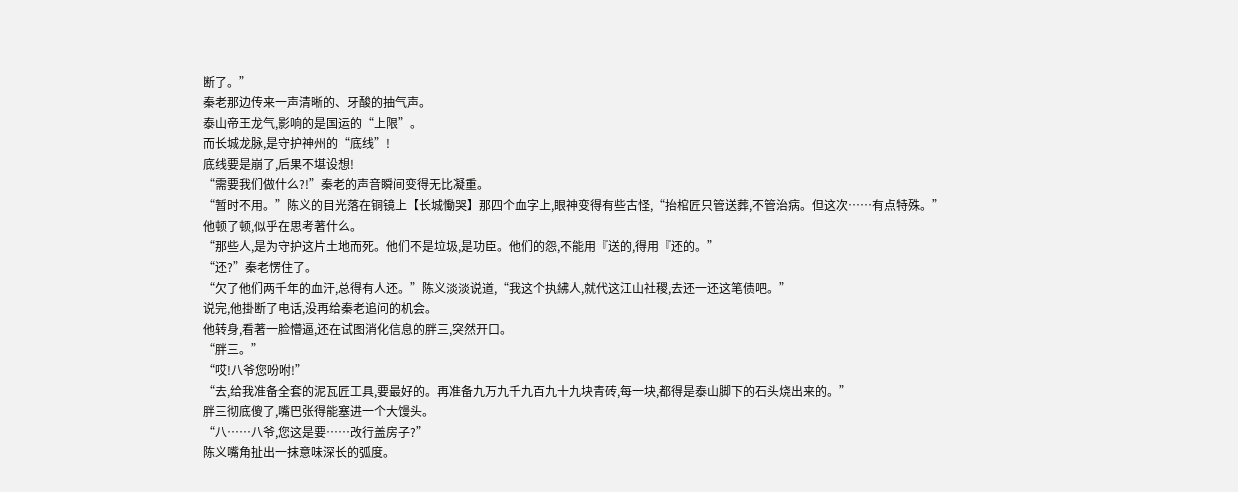断了。”
秦老那边传来一声清晰的、牙酸的抽气声。
泰山帝王龙气,影响的是国运的“上限”。
而长城龙脉,是守护神州的“底线”!
底线要是崩了,后果不堪设想!
“需要我们做什么?!”秦老的声音瞬间变得无比凝重。
“暂时不用。”陈义的目光落在铜镜上【长城慟哭】那四个血字上,眼神变得有些古怪,“抬棺匠只管送葬,不管治病。但这次……有点特殊。”
他顿了顿,似乎在思考著什么。
“那些人,是为守护这片土地而死。他们不是垃圾,是功臣。他们的怨,不能用『送的,得用『还的。”
“还?”秦老愣住了。
“欠了他们两千年的血汗,总得有人还。”陈义淡淡说道,“我这个执紼人,就代这江山社稷,去还一还这笔债吧。”
说完,他掛断了电话,没再给秦老追问的机会。
他转身,看著一脸懵逼,还在试图消化信息的胖三,突然开口。
“胖三。”
“哎!八爷您吩咐!”
“去,给我准备全套的泥瓦匠工具,要最好的。再准备九万九千九百九十九块青砖,每一块,都得是泰山脚下的石头烧出来的。”
胖三彻底傻了,嘴巴张得能塞进一个大馒头。
“八……八爷,您这是要……改行盖房子?”
陈义嘴角扯出一抹意味深长的弧度。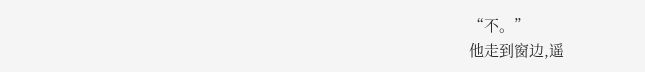“不。”
他走到窗边,遥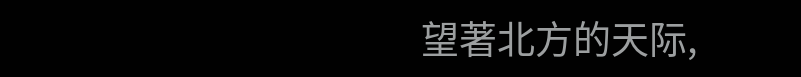望著北方的天际,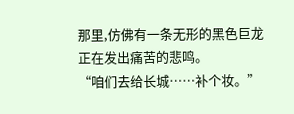那里,仿佛有一条无形的黑色巨龙正在发出痛苦的悲鸣。
“咱们去给长城……补个妆。”